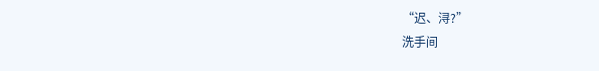“迟、浔?”
洗手间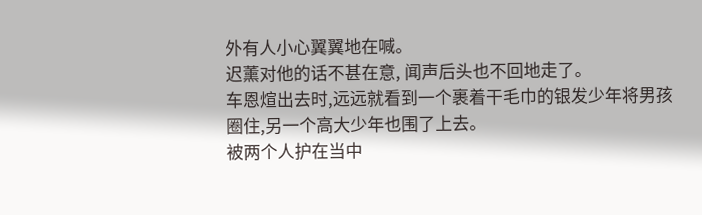外有人小心翼翼地在喊。
迟薰对他的话不甚在意, 闻声后头也不回地走了。
车恩煊出去时,远远就看到一个裹着干毛巾的银发少年将男孩圈住,另一个高大少年也围了上去。
被两个人护在当中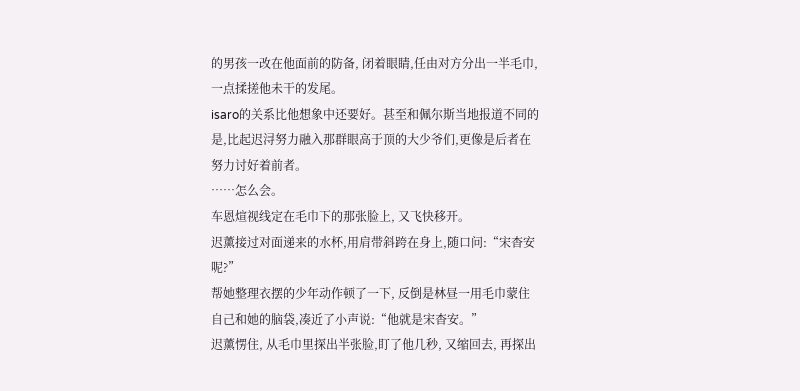的男孩一改在他面前的防备, 闭着眼睛,任由对方分出一半毛巾, 一点揉搓他未干的发尾。
isaro的关系比他想象中还要好。甚至和佩尔斯当地报道不同的是,比起迟浔努力融入那群眼高于顶的大少爷们,更像是后者在努力讨好着前者。
……怎么会。
车恩煊视线定在毛巾下的那张脸上, 又飞快移开。
迟薰接过对面递来的水杯,用肩带斜跨在身上,随口问:“宋杳安呢?”
帮她整理衣摆的少年动作顿了一下, 反倒是林昼一用毛巾蒙住自己和她的脑袋,凑近了小声说:“他就是宋杳安。”
迟薰愣住, 从毛巾里探出半张脸,盯了他几秒, 又缩回去, 再探出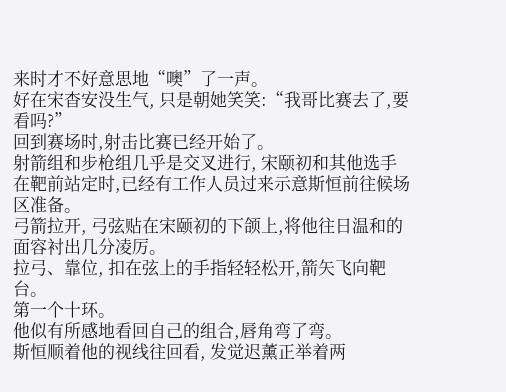来时才不好意思地“噢”了一声。
好在宋杳安没生气, 只是朝她笑笑:“我哥比赛去了,要看吗?”
回到赛场时,射击比赛已经开始了。
射箭组和步枪组几乎是交叉进行, 宋颐初和其他选手在靶前站定时,已经有工作人员过来示意斯恒前往候场区准备。
弓箭拉开, 弓弦贴在宋颐初的下颌上,将他往日温和的面容衬出几分凌厉。
拉弓、靠位, 扣在弦上的手指轻轻松开,箭矢飞向靶台。
第一个十环。
他似有所感地看回自己的组合,唇角弯了弯。
斯恒顺着他的视线往回看, 发觉迟薰正举着两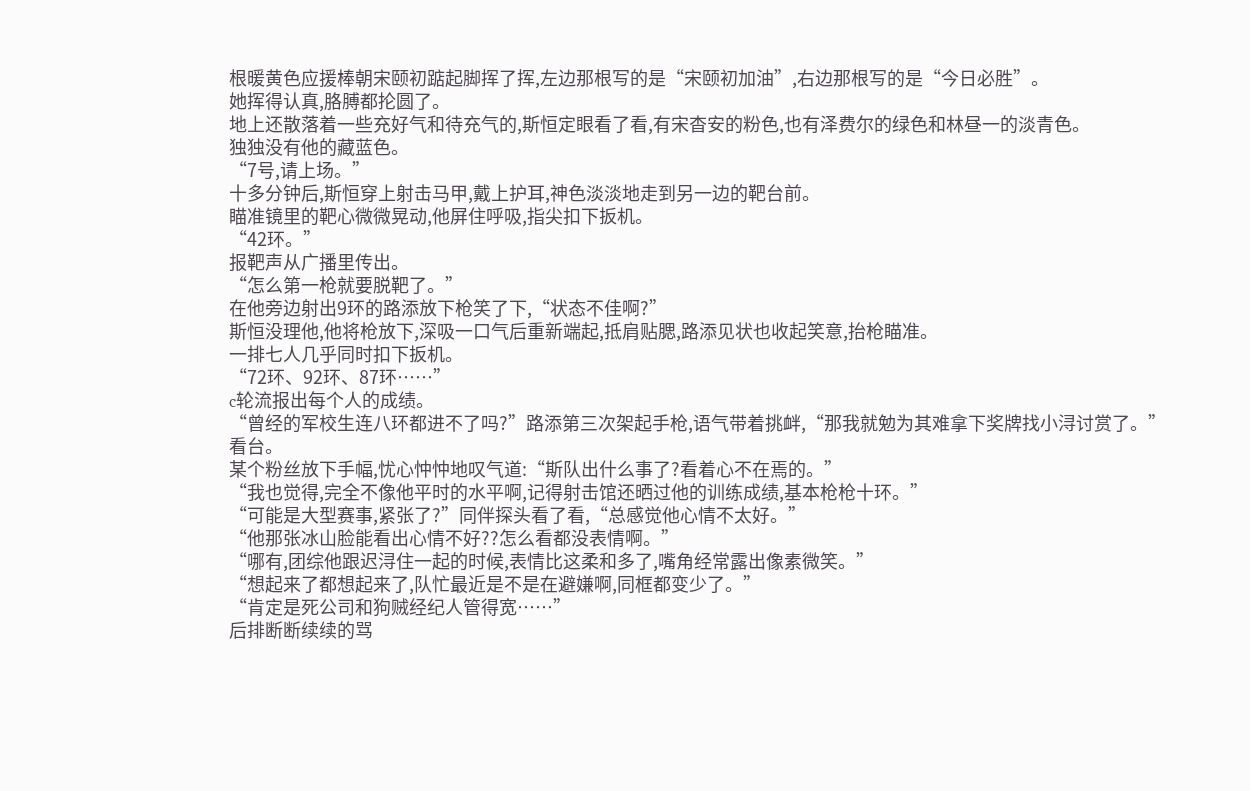根暖黄色应援棒朝宋颐初踮起脚挥了挥,左边那根写的是“宋颐初加油”,右边那根写的是“今日必胜”。
她挥得认真,胳膊都抡圆了。
地上还散落着一些充好气和待充气的,斯恒定眼看了看,有宋杳安的粉色,也有泽费尔的绿色和林昼一的淡青色。
独独没有他的藏蓝色。
“7号,请上场。”
十多分钟后,斯恒穿上射击马甲,戴上护耳,神色淡淡地走到另一边的靶台前。
瞄准镜里的靶心微微晃动,他屏住呼吸,指尖扣下扳机。
“42环。”
报靶声从广播里传出。
“怎么第一枪就要脱靶了。”
在他旁边射出9环的路添放下枪笑了下,“状态不佳啊?”
斯恒没理他,他将枪放下,深吸一口气后重新端起,抵肩贴腮,路添见状也收起笑意,抬枪瞄准。
一排七人几乎同时扣下扳机。
“72环、92环、87环……”
c轮流报出每个人的成绩。
“曾经的军校生连八环都进不了吗?”路添第三次架起手枪,语气带着挑衅,“那我就勉为其难拿下奖牌找小浔讨赏了。”
看台。
某个粉丝放下手幅,忧心忡忡地叹气道:“斯队出什么事了?看着心不在焉的。”
“我也觉得,完全不像他平时的水平啊,记得射击馆还晒过他的训练成绩,基本枪枪十环。”
“可能是大型赛事,紧张了?”同伴探头看了看,“总感觉他心情不太好。”
“他那张冰山脸能看出心情不好??怎么看都没表情啊。”
“哪有,团综他跟迟浔住一起的时候,表情比这柔和多了,嘴角经常露出像素微笑。”
“想起来了都想起来了,队忙最近是不是在避嫌啊,同框都变少了。”
“肯定是死公司和狗贼经纪人管得宽……”
后排断断续续的骂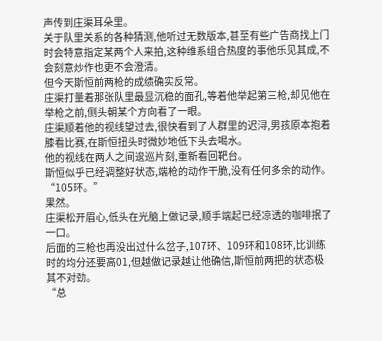声传到庄渠耳朵里。
关于队里关系的各种猜测,他听过无数版本,甚至有些广告商找上门时会特意指定某两个人来拍,这种维系组合热度的事他乐见其成,不会刻意炒作也更不会澄清。
但今天斯恒前两枪的成绩确实反常。
庄渠打量着那张队里最显沉稳的面孔,等着他举起第三枪,却见他在举枪之前,侧头朝某个方向看了一眼。
庄渠顺着他的视线望过去,很快看到了人群里的迟浔,男孩原本抱着膝看比赛,在斯恒扭头时微妙地低下头去喝水。
他的视线在两人之间逡巡片刻,重新看回靶台。
斯恒似乎已经调整好状态,端枪的动作干脆,没有任何多余的动作。
“105环。”
果然。
庄渠松开眉心,低头在光脑上做记录,顺手端起已经凉透的咖啡抿了一口。
后面的三枪也再没出过什么岔子,107环、109环和108环,比训练时的均分还要高01,但越做记录越让他确信,斯恒前两把的状态极其不对劲。
“总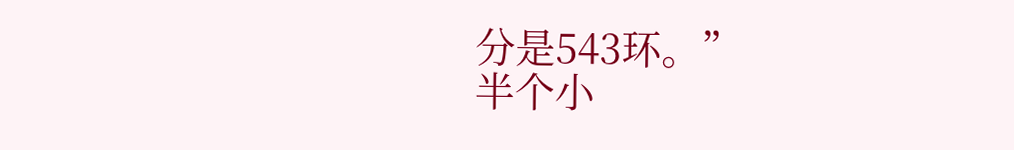分是543环。”
半个小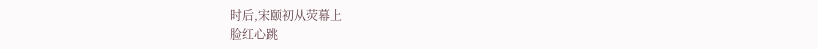时后,宋颐初从荧幕上
脸红心跳